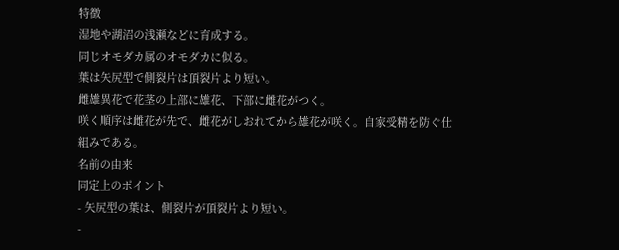特徴
湿地や湖沼の浅瀬などに育成する。
同じオモダカ属のオモダカに似る。
葉は矢尻型で側裂片は頂裂片より短い。
雌雄異花で花茎の上部に雄花、下部に雌花がつく。
咲く順序は雌花が先で、雌花がしおれてから雄花が咲く。自家受精を防ぐ仕組みである。
名前の由来
同定上のポイント
- 矢尻型の葉は、側裂片が頂裂片より短い。
-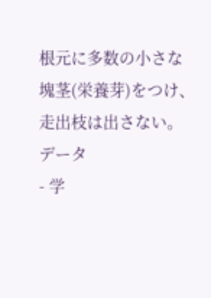根元に多数の小さな塊茎(栄養芽)をつけ、走出枝は出さない。
データ
- 学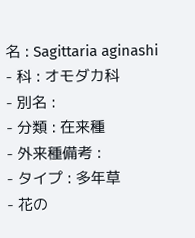名 : Sagittaria aginashi
- 科 : オモダカ科
- 別名 :
- 分類 : 在来種
- 外来種備考 :
- タイプ : 多年草
- 花の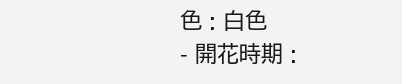色 : 白色
- 開花時期 :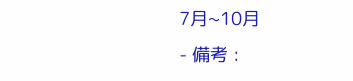7月~10月
- 備考 :